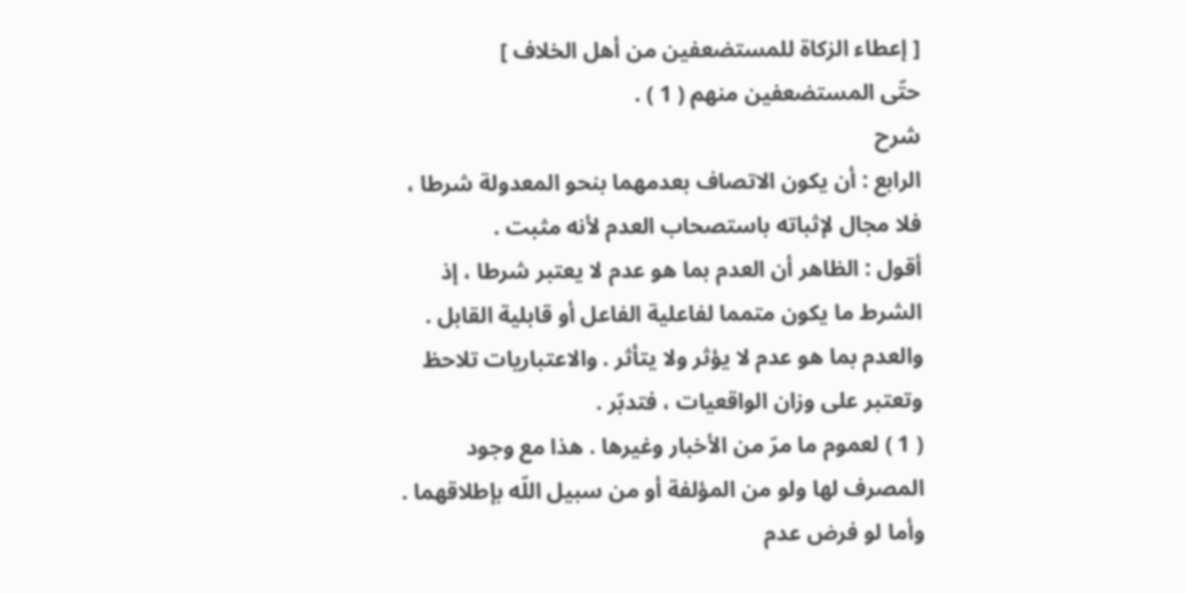[ إعطاء الزكاة للمستضعفين من أهل الخلاف ]
حتّى المستضعفين منهم ( 1 ) .
شرح
الرابع : أن يكون الاتصاف بعدمهما بنحو المعدولة شرطا ، فلا مجال لإثباته باستصحاب العدم لأنه مثبت .
أقول : الظاهر أن العدم بما هو عدم لا يعتبر شرطا ، إذ الشرط ما يكون متمما لفاعلية الفاعل أو قابلية القابل . والعدم بما هو عدم لا يؤثر ولا يتأثر . والاعتباريات تلاحظ وتعتبر على وزان الواقعيات ، فتدبّر .
( 1 ) لعموم ما مرّ من الأخبار وغيرها . هذا مع وجود المصرف لها ولو من المؤلفة أو من سبيل اللّه بإطلاقهما .
وأما لو فرض عدم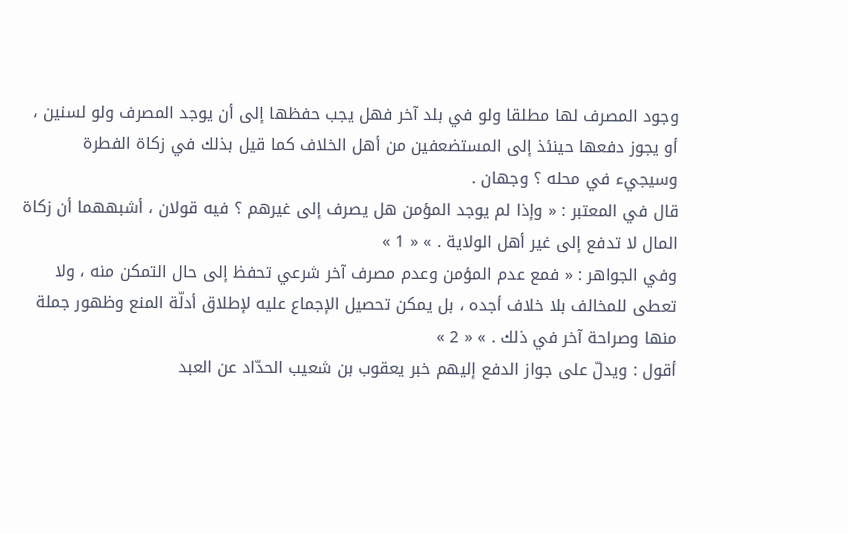وجود المصرف لها مطلقا ولو في بلد آخر فهل يجب حفظها إلى أن يوجد المصرف ولو لسنين ، أو يجوز دفعها حينئذ إلى المستضعفين من أهل الخلاف كما قيل بذلك في زكاة الفطرة وسيجيء في محله ؟ وجهان .
قال في المعتبر : « وإذا لم يوجد المؤمن هل يصرف إلى غيرهم ؟ فيه قولان ، أشبههما أن زكاة المال لا تدفع إلى غير أهل الولاية . » « 1 »
وفي الجواهر : « فمع عدم المؤمن وعدم مصرف آخر شرعي تحفظ إلى حال التمكن منه ، ولا تعطى للمخالف بلا خلاف أجده ، بل يمكن تحصيل الإجماع عليه لإطلاق أدلّة المنع وظهور جملة منها وصراحة آخر في ذلك . » « 2 »
أقول : ويدلّ على جواز الدفع إليهم خبر يعقوب بن شعيب الحدّاد عن العبد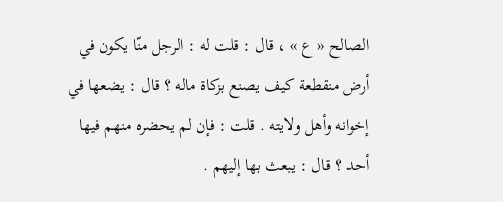الصالح « ع » ، قال : قلت له : الرجل منّا يكون في أرض منقطعة كيف يصنع بزكاة ماله ؟ قال : يضعها في إخوانه وأهل ولايته . قلت : فإن لم يحضره منهم فيها أحد ؟ قال : يبعث بها إليهم .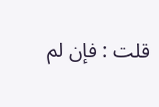قلت : فإن لم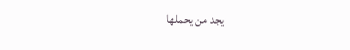يجد من يحملها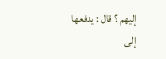إليهم ؟ قال : يدفعها إلى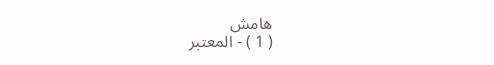هامش
( 1 ) - المعتبر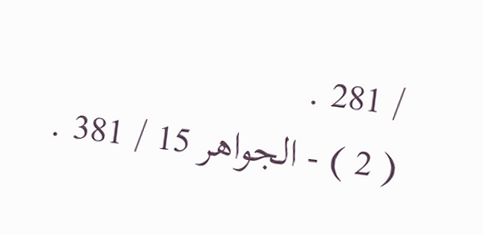/ 281 .
( 2 ) - الجواهر 15 / 381 .